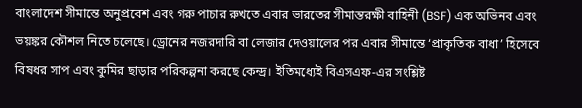বাংলাদেশ সীমান্তে অনুপ্রবেশ এবং গরু পাচার রুখতে এবার ভারতের সীমান্তরক্ষী বাহিনী (BSF) এক অভিনব এবং ভয়ঙ্কর কৌশল নিতে চলেছে। ড্রোনের নজরদারি বা লেজার দেওয়ালের পর এবার সীমান্তে ‘প্রাকৃতিক বাধা’ হিসেবে বিষধর সাপ এবং কুমির ছাড়ার পরিকল্পনা করছে কেন্দ্র। ইতিমধ্যেই বিএসএফ-এর সংশ্লিষ্ট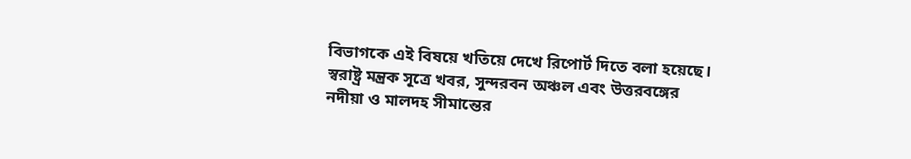বিভাগকে এই বিষয়ে খতিয়ে দেখে রিপোর্ট দিতে বলা হয়েছে।
স্বরাষ্ট্র মন্ত্রক সূত্রে খবর, সুন্দরবন অঞ্চল এবং উত্তরবঙ্গের নদীয়া ও মালদহ সীমান্তের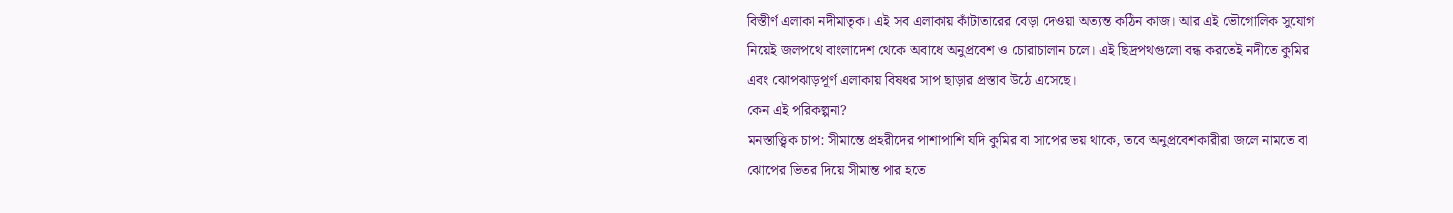বিস্তীর্ণ এলাকা নদীমাতৃক। এই সব এলাকায় কাঁটাতারের বেড়া দেওয়া অত্যন্ত কঠিন কাজ। আর এই ভৌগোলিক সুযোগ নিয়েই জলপথে বাংলাদেশ থেকে অবাধে অনুপ্রবেশ ও চোরাচালান চলে। এই ছিদ্রপথগুলো বন্ধ করতেই নদীতে কুমির এবং ঝোপঝাড়পূর্ণ এলাকায় বিষধর সাপ ছাড়ার প্রস্তাব উঠে এসেছে।
কেন এই পরিকল্পনা?
মনস্তাত্ত্বিক চাপ: সীমান্তে প্রহরীদের পাশাপাশি যদি কুমির বা সাপের ভয় থাকে, তবে অনুপ্রবেশকারীরা জলে নামতে বা ঝোপের ভিতর দিয়ে সীমান্ত পার হতে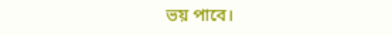ভয় পাবে।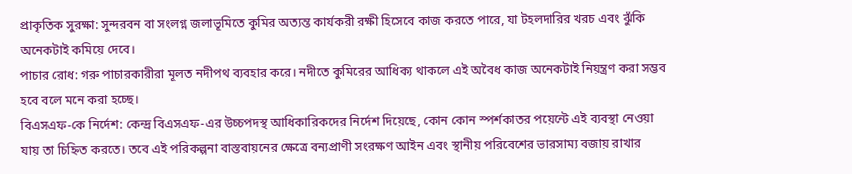প্রাকৃতিক সুরক্ষা: সুন্দরবন বা সংলগ্ন জলাভূমিতে কুমির অত্যন্ত কার্যকরী রক্ষী হিসেবে কাজ করতে পারে, যা টহলদারির খরচ এবং ঝুঁকি অনেকটাই কমিয়ে দেবে।
পাচার রোধ: গরু পাচারকারীরা মূলত নদীপথ ব্যবহার করে। নদীতে কুমিরের আধিক্য থাকলে এই অবৈধ কাজ অনেকটাই নিয়ন্ত্রণ করা সম্ভব হবে বলে মনে করা হচ্ছে।
বিএসএফ-কে নির্দেশ: কেন্দ্র বিএসএফ-এর উচ্চপদস্থ আধিকারিকদের নির্দেশ দিয়েছে, কোন কোন স্পর্শকাতর পয়েন্টে এই ব্যবস্থা নেওয়া যায় তা চিহ্নিত করতে। তবে এই পরিকল্পনা বাস্তবায়নের ক্ষেত্রে বন্যপ্রাণী সংরক্ষণ আইন এবং স্থানীয় পরিবেশের ভারসাম্য বজায় রাখার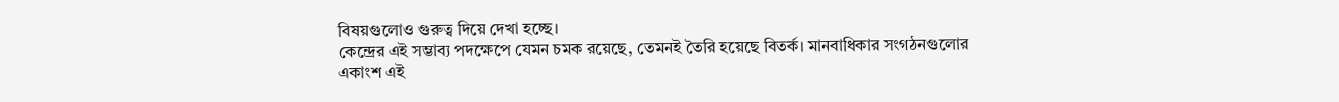বিষয়গুলোও গুরুত্ব দিয়ে দেখা হচ্ছে।
কেন্দ্রের এই সম্ভাব্য পদক্ষেপে যেমন চমক রয়েছে, তেমনই তৈরি হয়েছে বিতর্ক। মানবাধিকার সংগঠনগুলোর একাংশ এই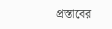প্রস্তাবের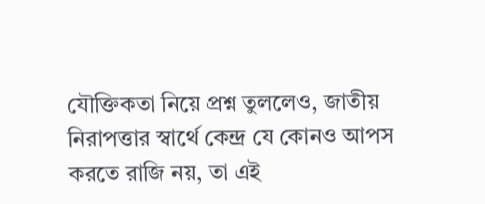যৌক্তিকতা নিয়ে প্রশ্ন তুললেও, জাতীয় নিরাপত্তার স্বার্থে কেন্দ্র যে কোনও আপস করতে রাজি নয়, তা এই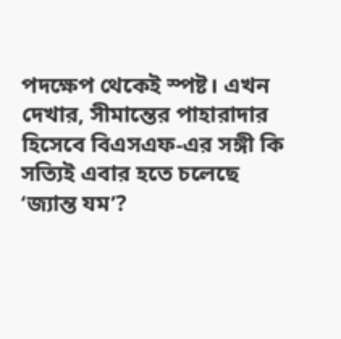পদক্ষেপ থেকেই স্পষ্ট। এখন দেখার, সীমান্তের পাহারাদার হিসেবে বিএসএফ-এর সঙ্গী কি সত্যিই এবার হতে চলেছে ‘জ্যান্ত যম’?